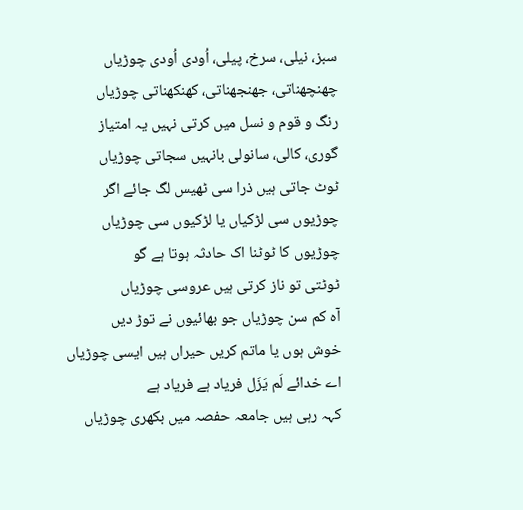سبز، نیلی، سرخ، پیلی، اُودی اُودی چوڑیاں
چھنچھناتی، جھنجھناتی، کھنکھناتی چوڑیاں
رنگ و قوم و نسل میں کرتی نہیں یہ امتیاز
گوری، کالی، سانولی بانہیں سجاتی چوڑیاں
ٹوٹ جاتی ہیں ذرا سی ٹھیس لگ جائے اگر
چوڑیوں سی لڑکیاں یا لڑکیوں سی چوڑیاں
چوڑیوں کا ٹوٹنا اک حادثہ ہوتا ہے گو
ٹوٹتی تو ناز کرتی ہیں عروسی چوڑیاں
آہ کم سن چوڑیاں جو بھائیوں نے توڑ دیں
خوش ہوں یا ماتم کریں حیراں ہیں ایسی چوڑیاں
اے خدائے لَم یَزَل فریاد ہے فریاد ہے
کہہ رہی ہیں جامعہ حفصہ میں بکھری چوڑیاں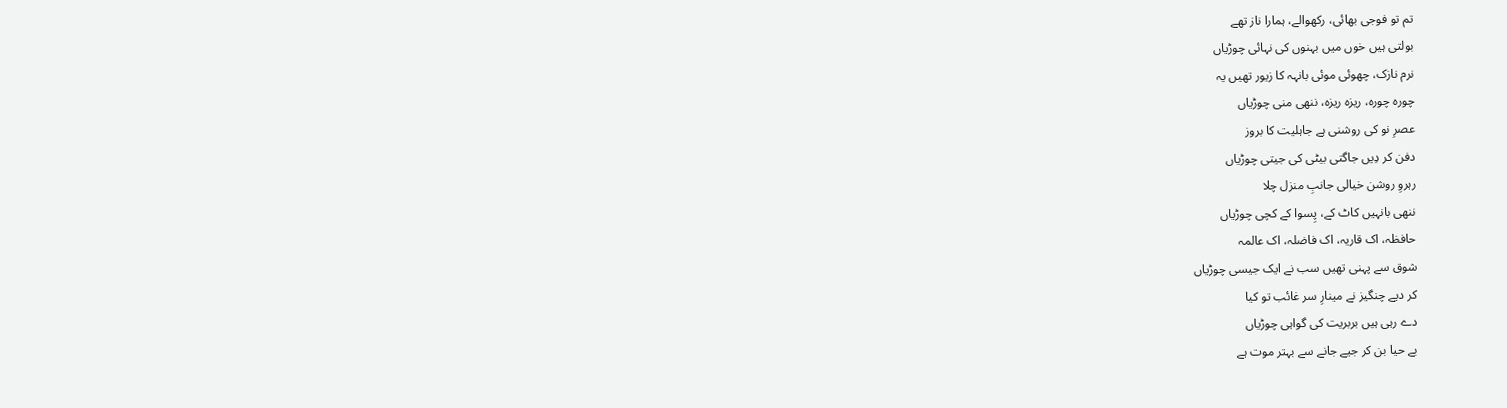تم تو فوجی بھائی، رکھوالے، ہمارا ناز تھے
بولتی ہیں خوں میں بہنوں کی نہائی چوڑیاں
نرم نازک، چھوئی موئی بانہہ کا زیور تھیں یہ
چورہ چورہ، ریزہ ریزہ، ننھی منی چوڑیاں
عصرِ نو کی روشنی ہے جاہلیت کا بروز
دفن کر دِیں جاگتی بیٹی کی جیتی چوڑیاں
رہروِ روشن خیالی جانبِ منزل چلا
ننھی بانہیں کاٹ کے، پِسوا کے کچی چوڑیاں
حافظہ، اک قاریہ، اک فاضلہ، اک عالمہ
شوق سے پہنی تھیں سب نے ایک جیسی چوڑیاں
کر دیے چنگیز نے مینارِ سر غائب تو کیا
دے رہی ہیں بربریت کی گواہی چوڑیاں
بے حیا بن کر جیے جانے سے بہتر موت ہے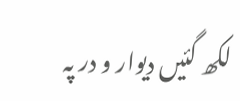لکھ گئیں دیوار و در پہ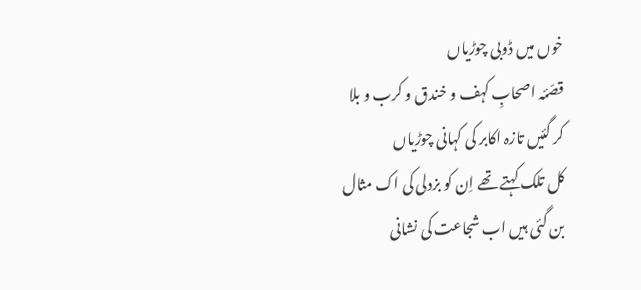خوں میں ڈوبی چوڑیاں
قصّئہ اصحابِ کہف و خندق و کرب و بلا
کر گئیں تازہ اکابر کی کہانی چوڑیاں
کل تلک کہتے تھے اِن کو بزدلی کی اک مثال
بن گئی ہیں اب شجاعت کی نشانی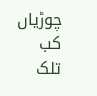چوڑیاں
کب تلک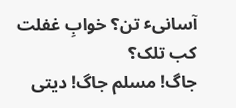آسانیٴ تن؟ خوابِ غفلت کب تلک؟
جاگ! مسلم جاگ! دیتی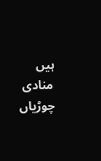ہیں منادی چوڑیاں